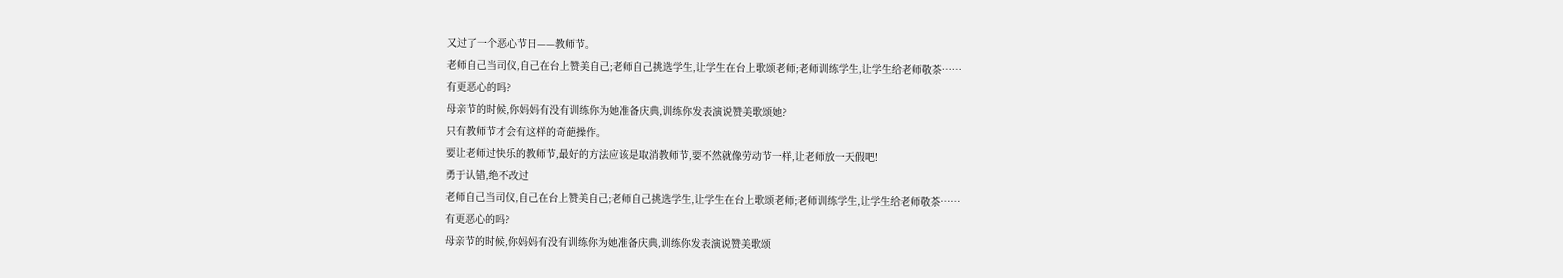又过了一个恶心节日——教师节。
老师自己当司仪,自己在台上赞美自己;老师自己挑选学生,让学生在台上歌颂老师;老师训练学生,让学生给老师敬茶……
有更恶心的吗?
母亲节的时候,你妈妈有没有训练你为她准备庆典,训练你发表演说赞美歌颂她?
只有教师节才会有这样的奇葩操作。
要让老师过快乐的教师节,最好的方法应该是取消教师节,要不然就像劳动节一样,让老师放一天假吧!
勇于认错,绝不改过
老师自己当司仪,自己在台上赞美自己;老师自己挑选学生,让学生在台上歌颂老师;老师训练学生,让学生给老师敬茶……
有更恶心的吗?
母亲节的时候,你妈妈有没有训练你为她准备庆典,训练你发表演说赞美歌颂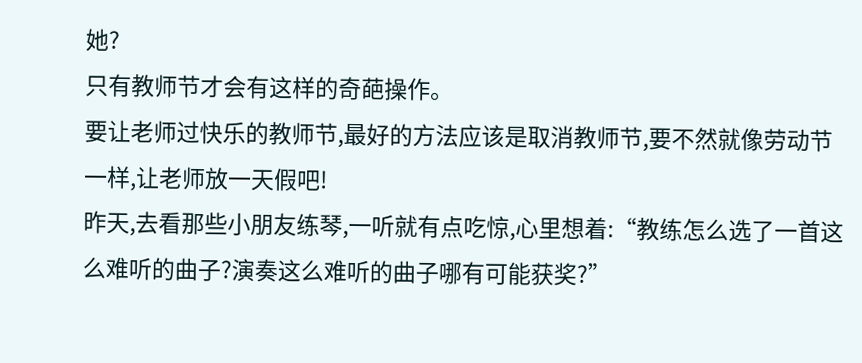她?
只有教师节才会有这样的奇葩操作。
要让老师过快乐的教师节,最好的方法应该是取消教师节,要不然就像劳动节一样,让老师放一天假吧!
昨天,去看那些小朋友练琴,一听就有点吃惊,心里想着:“教练怎么选了一首这么难听的曲子?演奏这么难听的曲子哪有可能获奖?”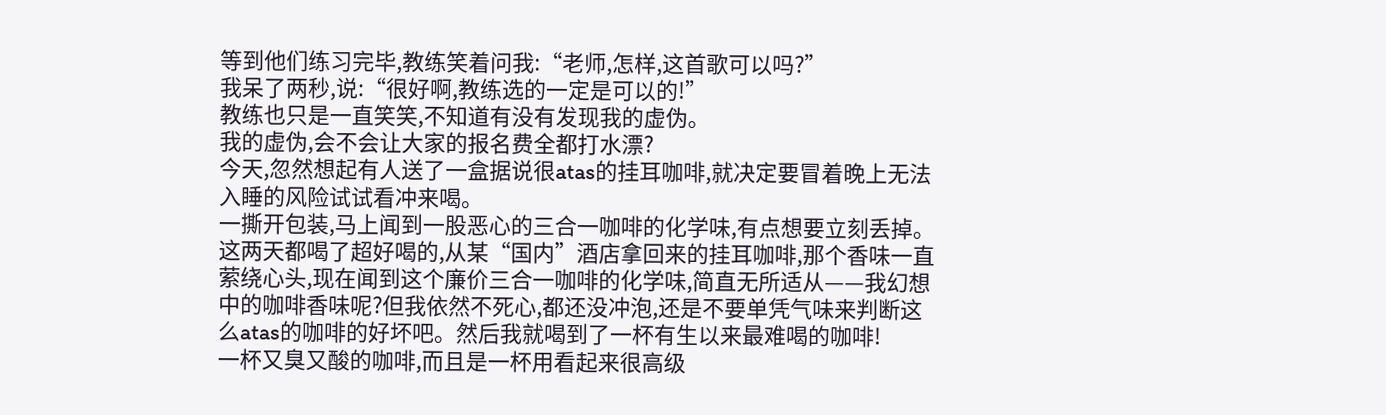等到他们练习完毕,教练笑着问我:“老师,怎样,这首歌可以吗?”
我呆了两秒,说:“很好啊,教练选的一定是可以的!”
教练也只是一直笑笑,不知道有没有发现我的虚伪。
我的虚伪,会不会让大家的报名费全都打水漂?
今天,忽然想起有人送了一盒据说很atas的挂耳咖啡,就决定要冒着晚上无法入睡的风险试试看冲来喝。
一撕开包装,马上闻到一股恶心的三合一咖啡的化学味,有点想要立刻丢掉。这两天都喝了超好喝的,从某“国内”酒店拿回来的挂耳咖啡,那个香味一直萦绕心头,现在闻到这个廉价三合一咖啡的化学味,简直无所适从——我幻想中的咖啡香味呢?但我依然不死心,都还没冲泡,还是不要单凭气味来判断这么atas的咖啡的好坏吧。然后我就喝到了一杯有生以来最难喝的咖啡!
一杯又臭又酸的咖啡,而且是一杯用看起来很高级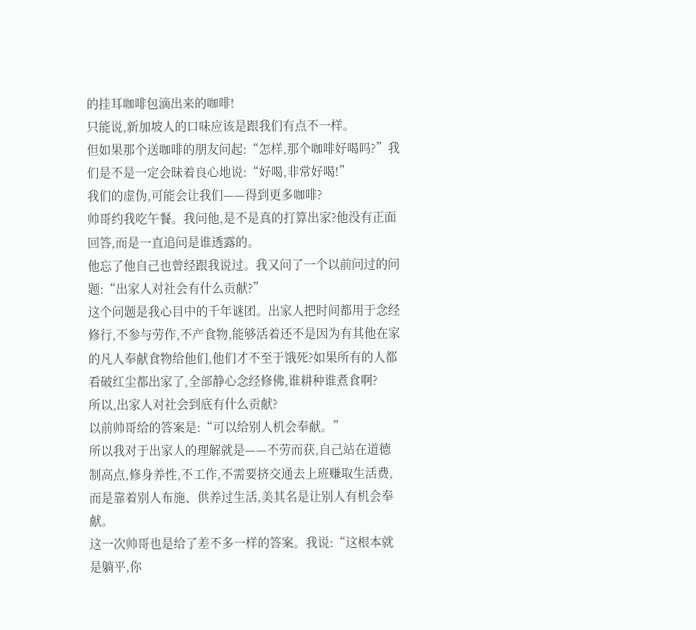的挂耳咖啡包滴出来的咖啡!
只能说,新加坡人的口味应该是跟我们有点不一样。
但如果那个送咖啡的朋友问起:“怎样,那个咖啡好喝吗?”我们是不是一定会昧着良心地说:“好喝,非常好喝!”
我们的虚伪,可能会让我们——得到更多咖啡?
帅哥约我吃午餐。我问他,是不是真的打算出家?他没有正面回答,而是一直追问是谁透露的。
他忘了他自己也曾经跟我说过。我又问了一个以前问过的问题:“出家人对社会有什么贡献?”
这个问题是我心目中的千年谜团。出家人把时间都用于念经修行,不参与劳作,不产食物,能够活着还不是因为有其他在家的凡人奉献食物给他们,他们才不至于饿死?如果所有的人都看破红尘都出家了,全部静心念经修佛,谁耕种谁煮食啊?
所以,出家人对社会到底有什么贡献?
以前帅哥给的答案是:“可以给别人机会奉献。”
所以我对于出家人的理解就是——不劳而获,自己站在道德制高点,修身养性,不工作,不需要挤交通去上班赚取生活费,而是靠着别人布施、供养过生活,美其名是让别人有机会奉献。
这一次帅哥也是给了差不多一样的答案。我说:“这根本就是躺平,你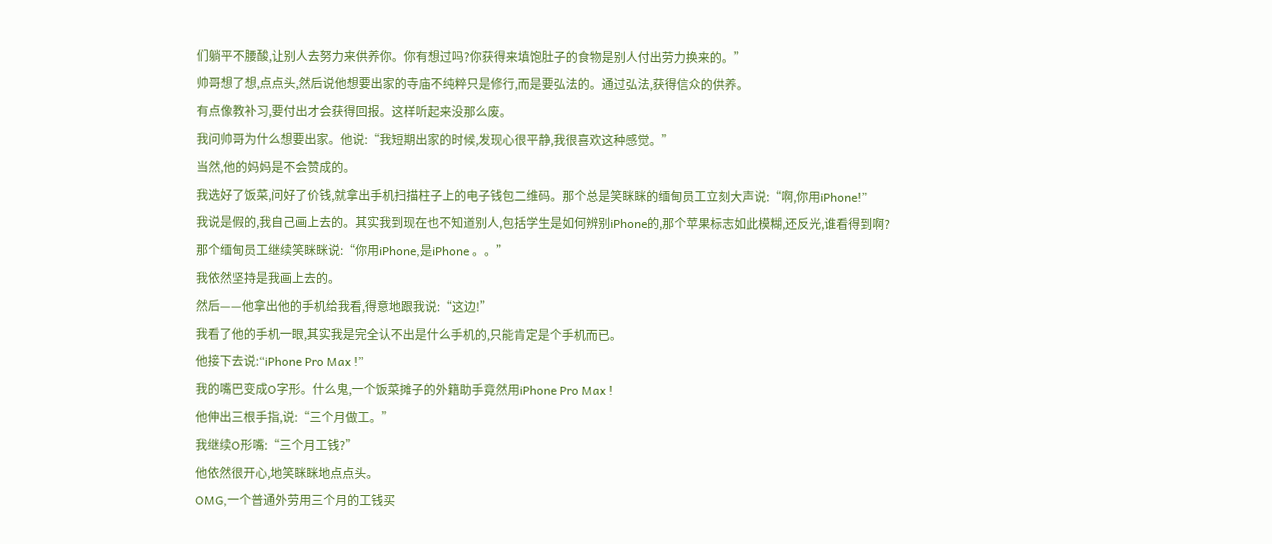们躺平不腰酸,让别人去努力来供养你。你有想过吗?你获得来填饱肚子的食物是别人付出劳力换来的。”
帅哥想了想,点点头,然后说他想要出家的寺庙不纯粹只是修行,而是要弘法的。通过弘法,获得信众的供养。
有点像教补习,要付出才会获得回报。这样听起来没那么废。
我问帅哥为什么想要出家。他说:“我短期出家的时候,发现心很平静,我很喜欢这种感觉。”
当然,他的妈妈是不会赞成的。
我选好了饭菜,问好了价钱,就拿出手机扫描柱子上的电子钱包二维码。那个总是笑眯眯的缅甸员工立刻大声说:“啊,你用iPhone!”
我说是假的,我自己画上去的。其实我到现在也不知道别人,包括学生是如何辨别iPhone的,那个苹果标志如此模糊,还反光,谁看得到啊?
那个缅甸员工继续笑眯眯说:“你用iPhone,是iPhone 。。”
我依然坚持是我画上去的。
然后——他拿出他的手机给我看,得意地跟我说:“这边!”
我看了他的手机一眼,其实我是完全认不出是什么手机的,只能肯定是个手机而已。
他接下去说:“iPhone Pro Max !”
我的嘴巴变成O字形。什么鬼,一个饭菜摊子的外籍助手竟然用iPhone Pro Max !
他伸出三根手指,说:“三个月做工。”
我继续O形嘴:“三个月工钱?”
他依然很开心,地笑眯眯地点点头。
OMG,一个普通外劳用三个月的工钱买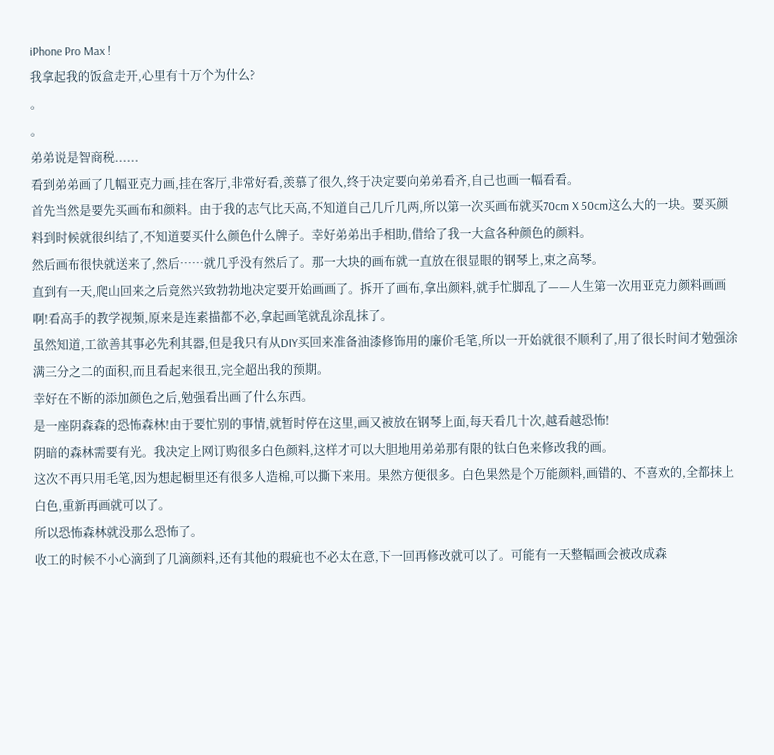iPhone Pro Max !
我拿起我的饭盒走开,心里有十万个为什么?
。
。
弟弟说是智商税......
看到弟弟画了几幅亚克力画,挂在客厅,非常好看,羡慕了很久,终于决定要向弟弟看齐,自己也画一幅看看。
首先当然是要先买画布和颜料。由于我的志气比天高,不知道自己几斤几两,所以第一次买画布就买70cm X 50cm这么大的一块。要买颜料到时候就很纠结了,不知道要买什么颜色什么牌子。幸好弟弟出手相助,借给了我一大盒各种颜色的颜料。
然后画布很快就送来了,然后……就几乎没有然后了。那一大块的画布就一直放在很显眼的钢琴上,束之高琴。
直到有一天,爬山回来之后竟然兴致勃勃地决定要开始画画了。拆开了画布,拿出颜料,就手忙脚乱了——人生第一次用亚克力颜料画画啊!看高手的教学视频,原来是连素描都不必,拿起画笔就乱涂乱抹了。
虽然知道,工欲善其事必先利其器,但是我只有从DIY买回来准备油漆修饰用的廉价毛笔,所以一开始就很不顺利了,用了很长时间才勉强涂满三分之二的面积,而且看起来很丑,完全超出我的预期。
幸好在不断的添加颜色之后,勉强看出画了什么东西。
是一座阴森森的恐怖森林!由于要忙别的事情,就暂时停在这里,画又被放在钢琴上面,每天看几十次,越看越恐怖!
阴暗的森林需要有光。我决定上网订购很多白色颜料,这样才可以大胆地用弟弟那有限的钛白色来修改我的画。
这次不再只用毛笔,因为想起橱里还有很多人造棉,可以撕下来用。果然方便很多。白色果然是个万能颜料,画错的、不喜欢的,全都抹上白色,重新再画就可以了。
所以恐怖森林就没那么恐怖了。
收工的时候不小心滴到了几滴颜料,还有其他的瑕疵也不必太在意,下一回再修改就可以了。可能有一天整幅画会被改成森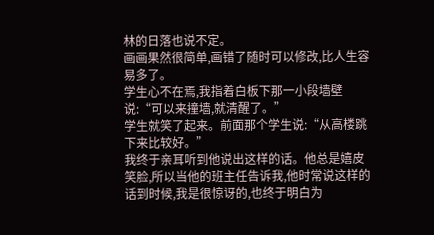林的日落也说不定。
画画果然很简单,画错了随时可以修改,比人生容易多了。
学生心不在焉,我指着白板下那一小段墙壁说:“可以来撞墙,就清醒了。”
学生就笑了起来。前面那个学生说:“从高楼跳下来比较好。”
我终于亲耳听到他说出这样的话。他总是嬉皮笑脸,所以当他的班主任告诉我,他时常说这样的话到时候,我是很惊讶的,也终于明白为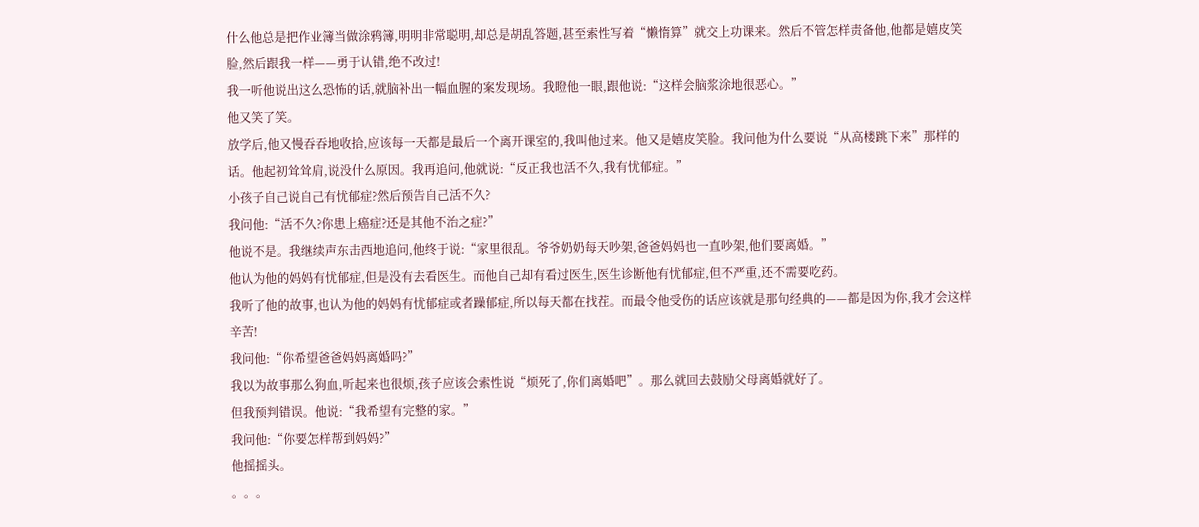什么他总是把作业簿当做涂鸦簿,明明非常聪明,却总是胡乱答题,甚至索性写着“懒惰算”就交上功课来。然后不管怎样责备他,他都是嬉皮笑脸,然后跟我一样——勇于认错,绝不改过!
我一听他说出这么恐怖的话,就脑补出一幅血腥的案发现场。我瞪他一眼,跟他说:“这样会脑浆涂地很恶心。”
他又笑了笑。
放学后,他又慢吞吞地收拾,应该每一天都是最后一个离开课室的,我叫他过来。他又是嬉皮笑脸。我问他为什么要说“从高楼跳下来”那样的话。他起初耸耸肩,说没什么原因。我再追问,他就说:“反正我也活不久,我有忧郁症。”
小孩子自己说自己有忧郁症?然后预告自己活不久?
我问他:“活不久?你患上癌症?还是其他不治之症?”
他说不是。我继续声东击西地追问,他终于说:“家里很乱。爷爷奶奶每天吵架,爸爸妈妈也一直吵架,他们要离婚。”
他认为他的妈妈有忧郁症,但是没有去看医生。而他自己却有看过医生,医生诊断他有忧郁症,但不严重,还不需要吃药。
我听了他的故事,也认为他的妈妈有忧郁症或者躁郁症,所以每天都在找茬。而最令他受伤的话应该就是那句经典的——都是因为你,我才会这样辛苦!
我问他:“你希望爸爸妈妈离婚吗?”
我以为故事那么狗血,听起来也很烦,孩子应该会索性说“烦死了,你们离婚吧”。那么就回去鼓励父母离婚就好了。
但我预判错误。他说:“我希望有完整的家。”
我问他:“你要怎样帮到妈妈?”
他摇摇头。
。。。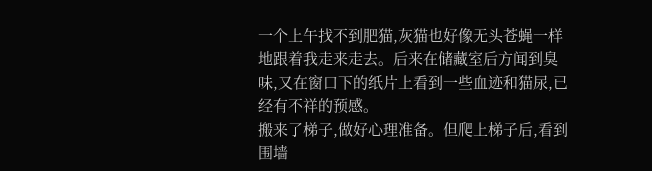一个上午找不到肥猫,灰猫也好像无头苍蝇一样地跟着我走来走去。后来在储藏室后方闻到臭味,又在窗口下的纸片上看到一些血迹和猫尿,已经有不祥的预感。
搬来了梯子,做好心理准备。但爬上梯子后,看到围墙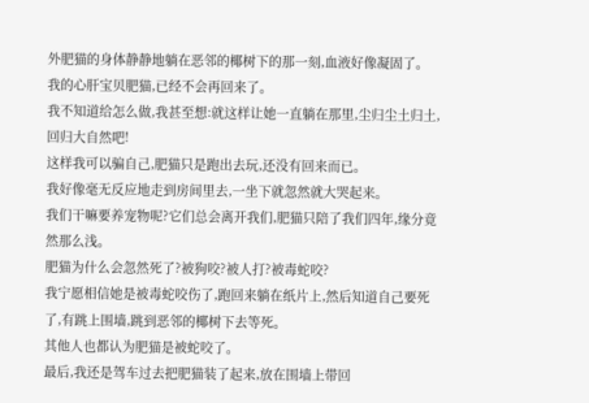外肥猫的身体静静地躺在恶邻的椰树下的那一刻,血液好像凝固了。
我的心肝宝贝肥猫,已经不会再回来了。
我不知道给怎么做,我甚至想:就这样让她一直躺在那里,尘归尘土归土,回归大自然吧!
这样我可以骗自己,肥猫只是跑出去玩,还没有回来而已。
我好像毫无反应地走到房间里去,一坐下就忽然就大哭起来。
我们干嘛要养宠物呢?它们总会离开我们,肥猫只陪了我们四年,缘分竟然那么浅。
肥猫为什么会忽然死了?被狗咬?被人打?被毒蛇咬?
我宁愿相信她是被毒蛇咬伤了,跑回来躺在纸片上,然后知道自己要死了,有跳上围墙,跳到恶邻的椰树下去等死。
其他人也都认为肥猫是被蛇咬了。
最后,我还是驾车过去把肥猫装了起来,放在围墙上带回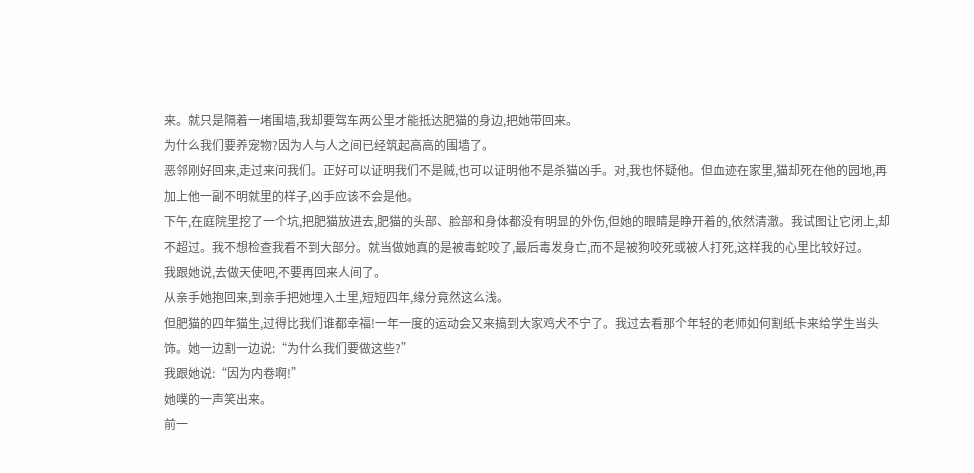来。就只是隔着一堵围墙,我却要驾车两公里才能抵达肥猫的身边,把她带回来。
为什么我们要养宠物?因为人与人之间已经筑起高高的围墙了。
恶邻刚好回来,走过来问我们。正好可以证明我们不是贼,也可以证明他不是杀猫凶手。对,我也怀疑他。但血迹在家里,猫却死在他的园地,再加上他一副不明就里的样子,凶手应该不会是他。
下午,在庭院里挖了一个坑,把肥猫放进去,肥猫的头部、脸部和身体都没有明显的外伤,但她的眼睛是睁开着的,依然清澈。我试图让它闭上,却不超过。我不想检查我看不到大部分。就当做她真的是被毒蛇咬了,最后毒发身亡,而不是被狗咬死或被人打死,这样我的心里比较好过。
我跟她说,去做天使吧,不要再回来人间了。
从亲手她抱回来,到亲手把她埋入土里,短短四年,缘分竟然这么浅。
但肥猫的四年猫生,过得比我们谁都幸福!一年一度的运动会又来搞到大家鸡犬不宁了。我过去看那个年轻的老师如何割纸卡来给学生当头饰。她一边割一边说:“为什么我们要做这些?”
我跟她说:“因为内卷啊!”
她噗的一声笑出来。
前一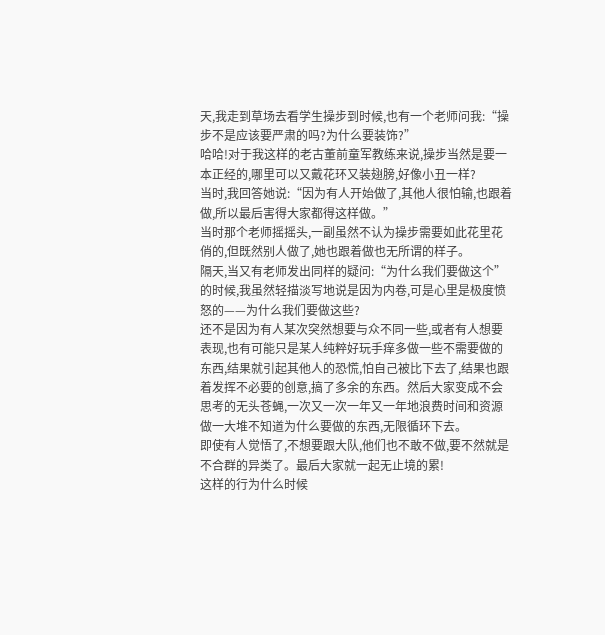天,我走到草场去看学生操步到时候,也有一个老师问我:“操步不是应该要严肃的吗?为什么要装饰?”
哈哈!对于我这样的老古董前童军教练来说,操步当然是要一本正经的,哪里可以又戴花环又装翅膀,好像小丑一样?
当时,我回答她说:“因为有人开始做了,其他人很怕输,也跟着做,所以最后害得大家都得这样做。”
当时那个老师摇摇头,一副虽然不认为操步需要如此花里花俏的,但既然别人做了,她也跟着做也无所谓的样子。
隔天,当又有老师发出同样的疑问:“为什么我们要做这个”的时候,我虽然轻描淡写地说是因为内卷,可是心里是极度愤怒的——为什么我们要做这些?
还不是因为有人某次突然想要与众不同一些,或者有人想要表现,也有可能只是某人纯粹好玩手痒多做一些不需要做的东西,结果就引起其他人的恐慌,怕自己被比下去了,结果也跟着发挥不必要的创意,搞了多余的东西。然后大家变成不会思考的无头苍蝇,一次又一次一年又一年地浪费时间和资源做一大堆不知道为什么要做的东西,无限循环下去。
即使有人觉悟了,不想要跟大队,他们也不敢不做,要不然就是不合群的异类了。最后大家就一起无止境的累!
这样的行为什么时候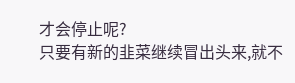才会停止呢?
只要有新的韭菜继续冒出头来,就不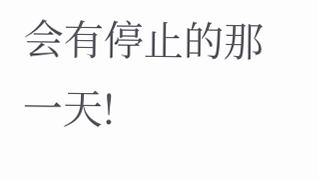会有停止的那一天!